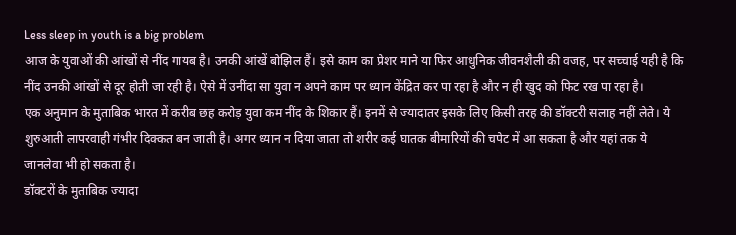Less sleep in youth is a big problem
आज के युवाओं की आंखों से नींद गायब है। उनकी आंखें बोझिल हैं। इसे काम का प्रेशर माने या फिर आधुनिक जीवनशैली की वजह, पर सच्चाई यही है कि नींद उनकी आंखों से दूर होती जा रही है। ऐसे में उनींदा सा युवा न अपने काम पर ध्यान केंद्रित कर पा रहा है और न ही खुद को फिट रख पा रहा है।
एक अनुमान के मुताबिक भारत में करीब छह करोड़ युवा कम नींद के शिकार हैं। इनमें से ज्यादातर इसके लिए किसी तरह की डॉक्टरी सलाह नहीं लेते। ये शुरुआती लापरवाही गंभीर दिक्कत बन जाती है। अगर ध्यान न दिया जाता तो शरीर कई घातक बीमारियों की चपेट में आ सकता है और यहां तक ये जानलेवा भी हो सकता है।
डॉक्टरों के मुताबिक ज्यादा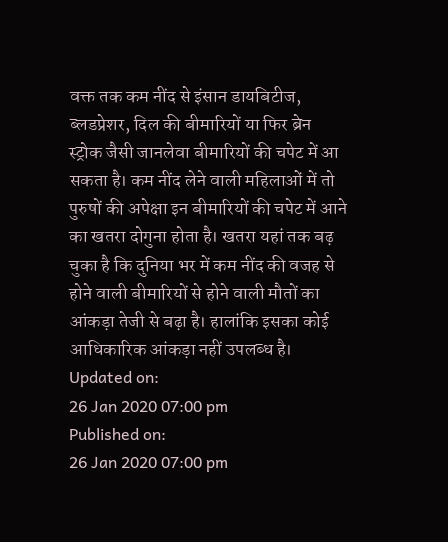वक्त तक कम नींद से इंसान डायबिटीज, ब्लडप्रेशर, दिल की बीमारियों या फिर ब्रेन स्ट्रोक जैसी जानलेवा बीमारियों की चपेट में आ सकता है। कम नींद लेने वाली महिलाओं में तो पुरुषों की अपेक्षा इन बीमारियों की चपेट में आने का खतरा दोगुना होता है। खतरा यहां तक बढ़ चुका है कि दुनिया भर में कम नींद की वजह से होने वाली बीमारियों से होने वाली मौतों का आंकड़ा तेजी से बढ़ा है। हालांकि इसका कोई आधिकारिक आंकड़ा नहीं उपलब्ध है।
Updated on:
26 Jan 2020 07:00 pm
Published on:
26 Jan 2020 07:00 pm